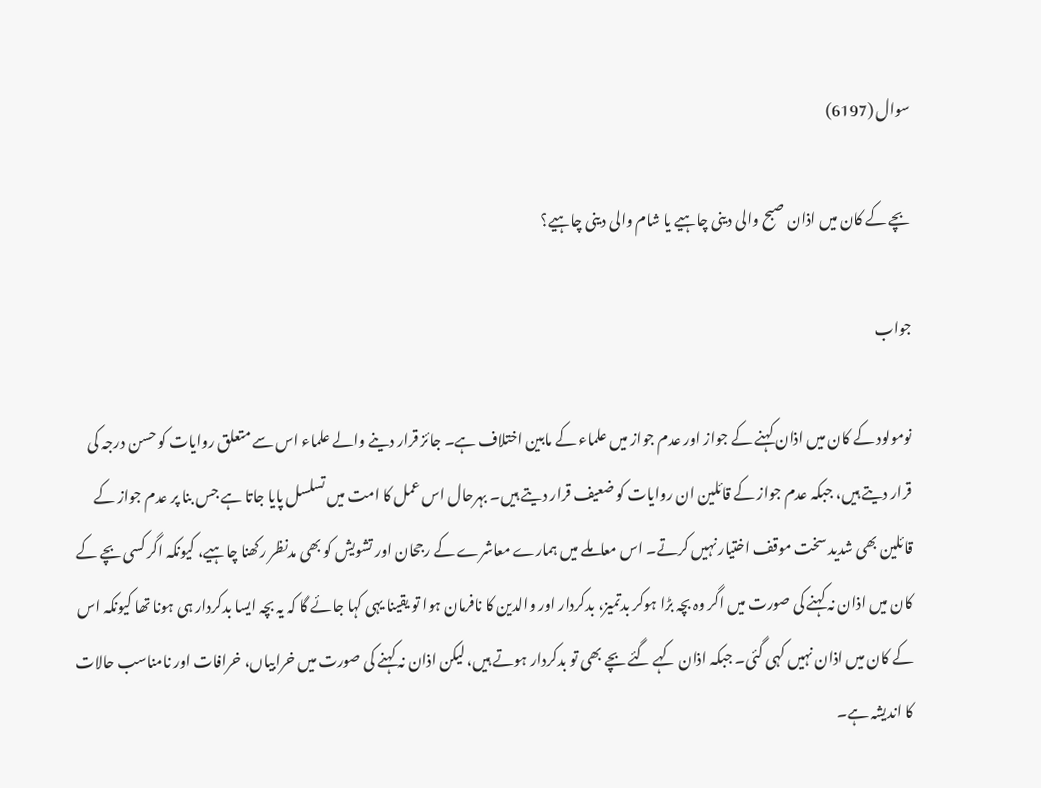سوال (6197)

بچے کے کان میں اذان صبح والی دینی چاہیے یا شام والی دینی چاہیے؟

جواب

نومولود کے کان میں اذان کہنے کے جواز اور عدم جواز میں علماء کے مابین اختلاف ہے۔ جائز قرار دینے والے علماء اس سے متعلق روایات کو حسن درجہ کی قرار دیتے ہیں، جبکہ عدم جواز کے قائلین ان روایات کو ضعیف قرار دیتے ہیں۔ بہرحال اس عمل کا امت میں تسلسل پایا جاتا ہے جس بنا پر عدم جواز کے قائلین بھی شدید سخت موقف اختیار نہیں کرتے۔ اس معاملے میں ہمارے معاشرے کے رجحان اور تشویش کو بھی مدنظر رکھنا چاہیے، کیونکہ اگر کسی بچے کے کان میں اذان نہ کہنے کی صورت میں اگر وہ بچہ بڑا ہوکر بدتمیز، بدکردار اور والدین کا نافرمان ہوا تو یقینا یہی کہا جائے گا کہ یہ بچہ ایسا بدکردار ہی ہونا تھا کیونکہ اس کے کان میں اذان نہیں کہی گئی۔ جبکہ اذان کہے گئے بچے بھی تو بدکردار ہوتے ہیں، لیکن اذان نہ کہنے کی صورت میں خرابیاں، خرافات اور نامناسب حالات کا اندیشہ ہے۔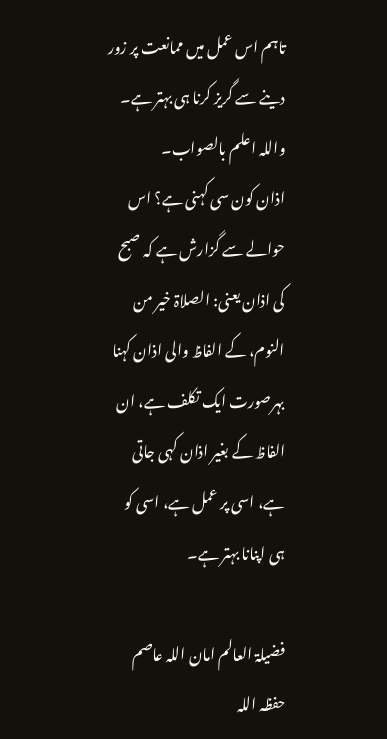تاہم اس عمل میں ممانعت پر زور دینے سے گریز کرنا ہی بہتر ہے۔ واللہ اعلم بالصواب۔
اذان کون سی کہنی ہے؟ اس حوالے سے گزارش ہے کہ صبح کی اذان یعنی: الصلاۃ خیر من النوم، کے الفاظ والی اذان کہنا بہرصورت ایک تکلف ہے، ان الفاظ کے بغیر اذان کہی جاتی ہے، اسی پر عمل ہے، اسی کو ہی اپنانا بہتر ہے۔

فضیلۃ العالم امان اللہ عاصم حفظہ اللہ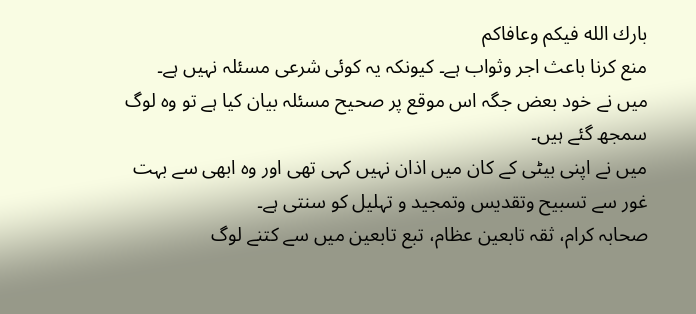بارك الله فيكم وعافاكم
منع کرنا باعث اجر وثواب ہے۔ کیونکہ یہ کوئی شرعی مسئلہ نہیں ہے۔
میں نے خود بعض جگہ اس موقع پر صحیح مسئلہ بیان کیا ہے تو وہ لوگ سمجھ گئے ہیں۔
میں نے اپنی بیٹی کے کان میں اذان نہیں کہی تھی اور وہ ابھی سے بہت غور سے تسبیح وتقدیس وتمجید و تہلیل کو سنتی ہے۔
صحابہ کرام، ثقہ تابعین عظام، تبع تابعین میں سے کتنے لوگ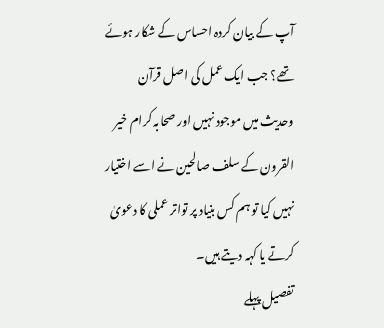آپ کے بیان کردہ احساس کے شکار ہوئے تھے؟ جب ایک عمل کی اصل قرآن وحدیث میں موجود نہیں اور صحابہ کرام خیر القرون کے سلف صالحین نے اسے اختیار نہیں کیا تو ہم کس بنیاد پر تواتر عملی کا دعویٰ کرتے یا کہہ دیتے ہیں۔
تفصیل پہلے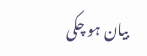بیان ہو چکی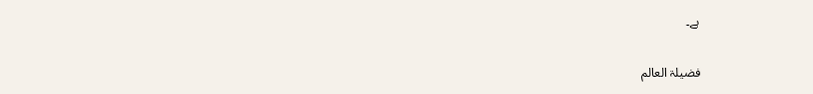ہے۔

فضیلۃ العالم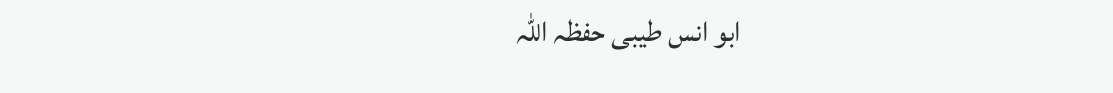ابو انس طیبی حفظہ اللہ